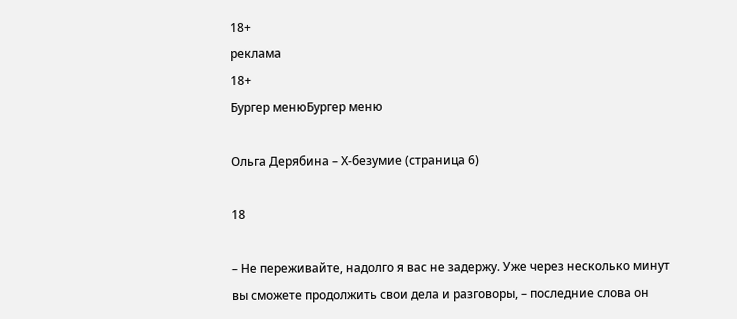18+
реклама
18+
Бургер менюБургер меню

Ольга Дерябина – Х-безумие (страница 6)

18

– Не переживайте, надолго я вас не задержу. Уже через несколько минут вы сможете продолжить свои дела и разговоры, – последние слова он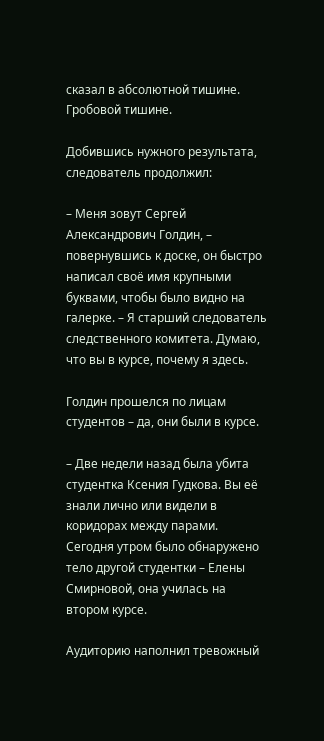сказал в абсолютной тишине. Гробовой тишине.

Добившись нужного результата, следователь продолжил:

– Меня зовут Сергей Александрович Голдин, – повернувшись к доске, он быстро написал своё имя крупными буквами, чтобы было видно на галерке. – Я старший следователь следственного комитета. Думаю, что вы в курсе, почему я здесь.

Голдин прошелся по лицам студентов – да, они были в курсе.

– Две недели назад была убита студентка Ксения Гудкова. Вы её знали лично или видели в коридорах между парами. Сегодня утром было обнаружено тело другой студентки – Елены Смирновой, она училась на втором курсе.

Аудиторию наполнил тревожный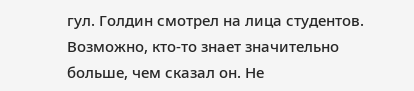гул. Голдин смотрел на лица студентов. Возможно, кто-то знает значительно больше, чем сказал он. Не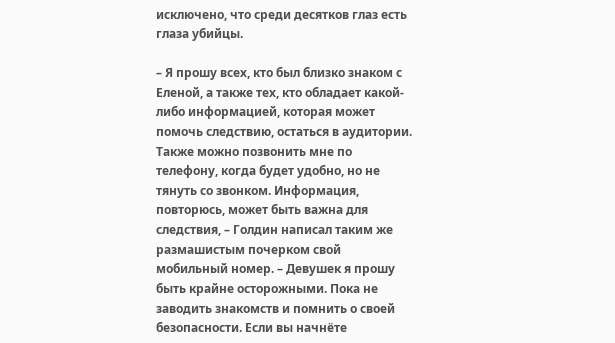исключено, что среди десятков глаз есть глаза убийцы.

– Я прошу всех, кто был близко знаком с Еленой, а также тех, кто обладает какой-либо информацией, которая может помочь следствию, остаться в аудитории. Также можно позвонить мне по телефону, когда будет удобно, но не тянуть со звонком. Информация, повторюсь, может быть важна для следствия, – Голдин написал таким же размашистым почерком свой мобильный номер. – Девушек я прошу быть крайне осторожными. Пока не заводить знакомств и помнить о своей безопасности. Если вы начнёте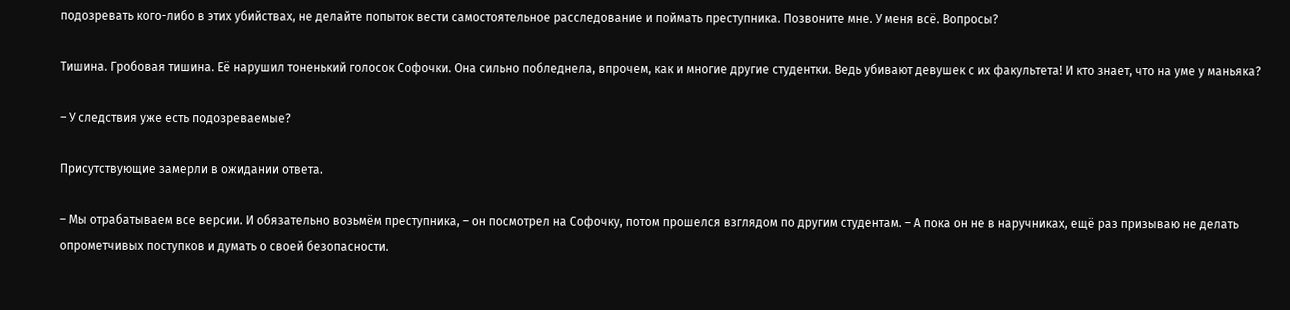подозревать кого-либо в этих убийствах, не делайте попыток вести самостоятельное расследование и поймать преступника. Позвоните мне. У меня всё. Вопросы?

Тишина. Гробовая тишина. Её нарушил тоненький голосок Софочки. Она сильно побледнела, впрочем, как и многие другие студентки. Ведь убивают девушек с их факультета! И кто знает, что на уме у маньяка?

– У следствия уже есть подозреваемые?

Присутствующие замерли в ожидании ответа.

– Мы отрабатываем все версии. И обязательно возьмём преступника, – он посмотрел на Софочку, потом прошелся взглядом по другим студентам. – А пока он не в наручниках, ещё раз призываю не делать опрометчивых поступков и думать о своей безопасности.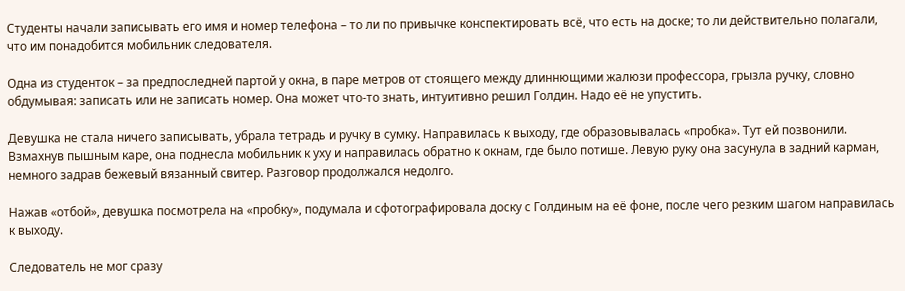Студенты начали записывать его имя и номер телефона – то ли по привычке конспектировать всё, что есть на доске; то ли действительно полагали, что им понадобится мобильник следователя.

Одна из студенток – за предпоследней партой у окна, в паре метров от стоящего между длиннющими жалюзи профессора, грызла ручку, словно обдумывая: записать или не записать номер. Она может что-то знать, интуитивно решил Голдин. Надо её не упустить.

Девушка не стала ничего записывать, убрала тетрадь и ручку в сумку. Направилась к выходу, где образовывалась «пробка». Тут ей позвонили. Взмахнув пышным каре, она поднесла мобильник к уху и направилась обратно к окнам, где было потише. Левую руку она засунула в задний карман, немного задрав бежевый вязанный свитер. Разговор продолжался недолго.

Нажав «отбой», девушка посмотрела на «пробку», подумала и сфотографировала доску с Голдиным на её фоне, после чего резким шагом направилась к выходу.

Следователь не мог сразу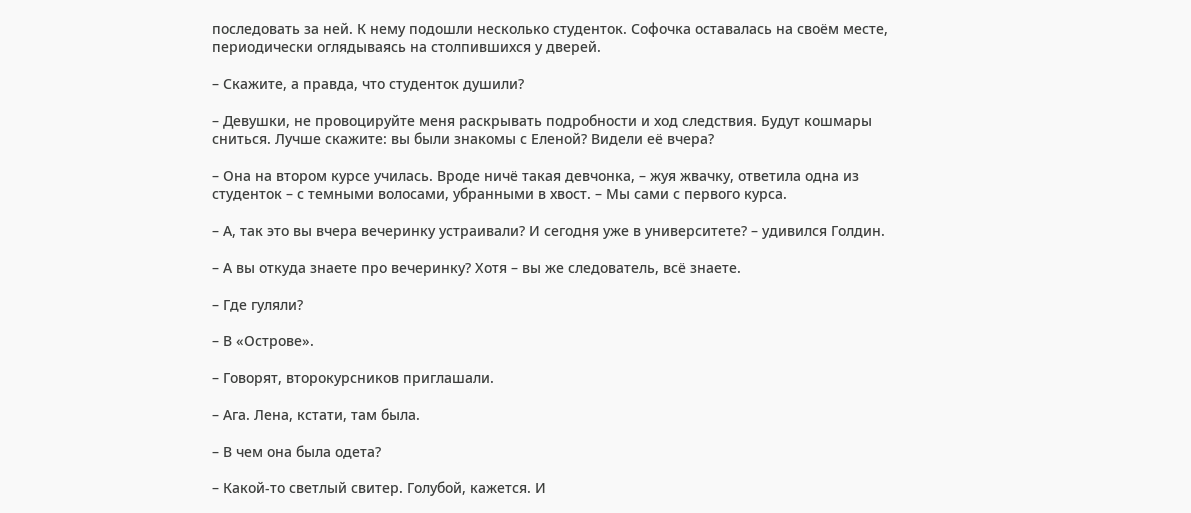последовать за ней. К нему подошли несколько студенток. Софочка оставалась на своём месте, периодически оглядываясь на столпившихся у дверей.

– Скажите, а правда, что студенток душили?

– Девушки, не провоцируйте меня раскрывать подробности и ход следствия. Будут кошмары сниться. Лучше скажите: вы были знакомы с Еленой? Видели её вчера?

– Она на втором курсе училась. Вроде ничё такая девчонка, – жуя жвачку, ответила одна из студенток – с темными волосами, убранными в хвост. – Мы сами с первого курса.

– А, так это вы вчера вечеринку устраивали? И сегодня уже в университете? – удивился Голдин.

– А вы откуда знаете про вечеринку? Хотя – вы же следователь, всё знаете.

– Где гуляли?

– В «Острове».

– Говорят, второкурсников приглашали.

– Ага. Лена, кстати, там была.

– В чем она была одета?

– Какой-то светлый свитер. Голубой, кажется. И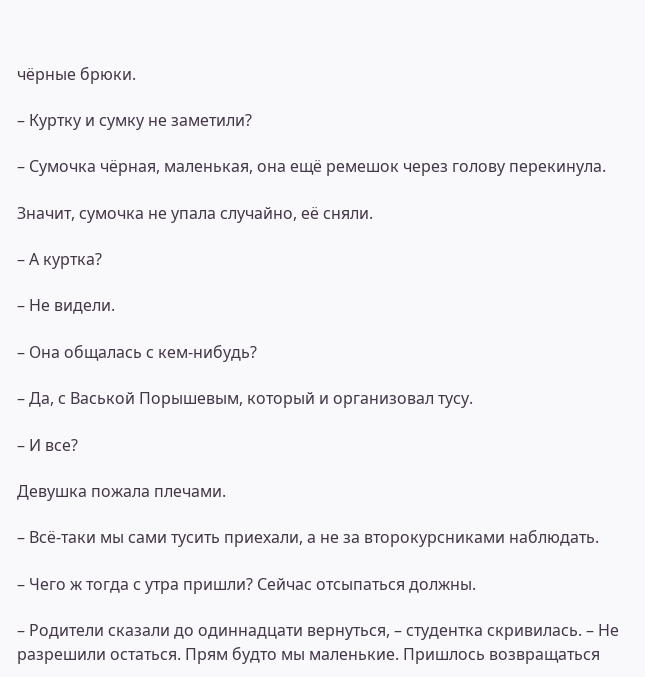чёрные брюки.

– Куртку и сумку не заметили?

– Сумочка чёрная, маленькая, она ещё ремешок через голову перекинула.

Значит, сумочка не упала случайно, её сняли.

– А куртка?

– Не видели.

– Она общалась с кем-нибудь?

– Да, с Васькой Порышевым, который и организовал тусу.

– И все?

Девушка пожала плечами.

– Всё-таки мы сами тусить приехали, а не за второкурсниками наблюдать.

– Чего ж тогда с утра пришли? Сейчас отсыпаться должны.

– Родители сказали до одиннадцати вернуться, – студентка скривилась. – Не разрешили остаться. Прям будто мы маленькие. Пришлось возвращаться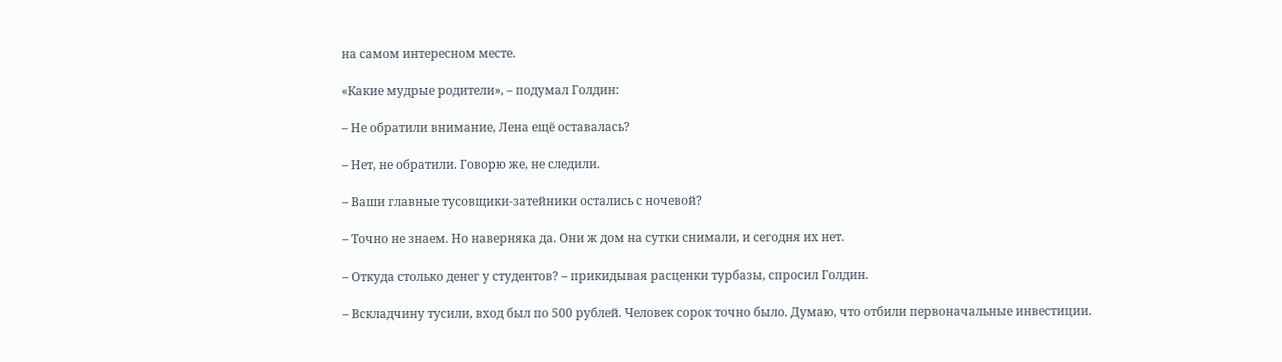на самом интересном месте.

«Какие мудрые родители», – подумал Голдин:

– Не обратили внимание, Лена ещё оставалась?

– Нет, не обратили. Говорю же, не следили.

– Ваши главные тусовщики-затейники остались с ночевой?

– Точно не знаем. Но наверняка да. Они ж дом на сутки снимали, и сегодня их нет.

– Откуда столько денег у студентов? – прикидывая расценки турбазы, спросил Голдин.

– Вскладчину тусили, вход был по 500 рублей. Человек сорок точно было. Думаю, что отбили первоначальные инвестиции.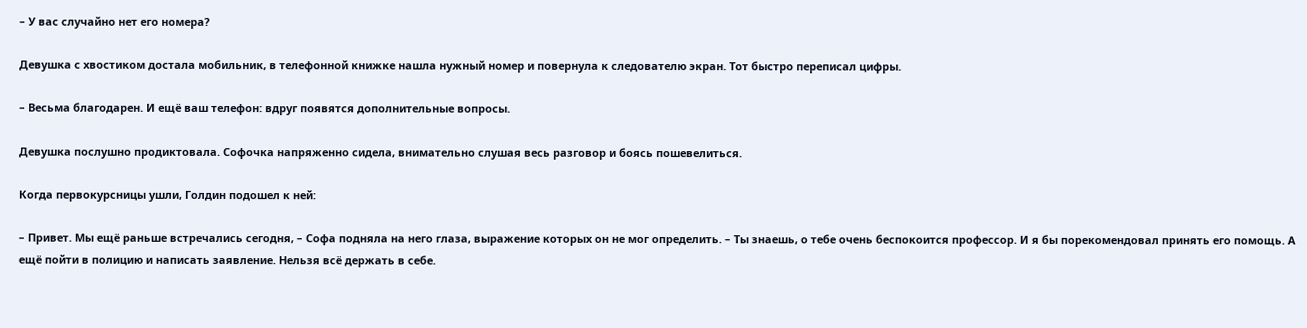– У вас случайно нет его номера?

Девушка с хвостиком достала мобильник, в телефонной книжке нашла нужный номер и повернула к следователю экран. Тот быстро переписал цифры.

– Весьма благодарен. И ещё ваш телефон: вдруг появятся дополнительные вопросы.

Девушка послушно продиктовала. Софочка напряженно сидела, внимательно слушая весь разговор и боясь пошевелиться.

Когда первокурсницы ушли, Голдин подошел к ней:

– Привет. Мы ещё раньше встречались сегодня, – Софа подняла на него глаза, выражение которых он не мог определить. – Ты знаешь, о тебе очень беспокоится профессор. И я бы порекомендовал принять его помощь. А ещё пойти в полицию и написать заявление. Нельзя всё держать в себе.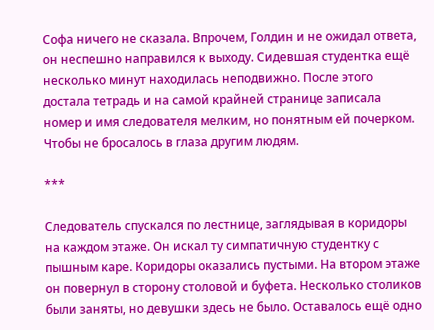Софа ничего не сказала. Впрочем, Голдин и не ожидал ответа, он неспешно направился к выходу. Сидевшая студентка ещё несколько минут находилась неподвижно. После этого достала тетрадь и на самой крайней странице записала номер и имя следователя мелким, но понятным ей почерком. Чтобы не бросалось в глаза другим людям.

***

Следователь спускался по лестнице, заглядывая в коридоры на каждом этаже. Он искал ту симпатичную студентку с пышным каре. Коридоры оказались пустыми. На втором этаже он повернул в сторону столовой и буфета. Несколько столиков были заняты, но девушки здесь не было. Оставалось ещё одно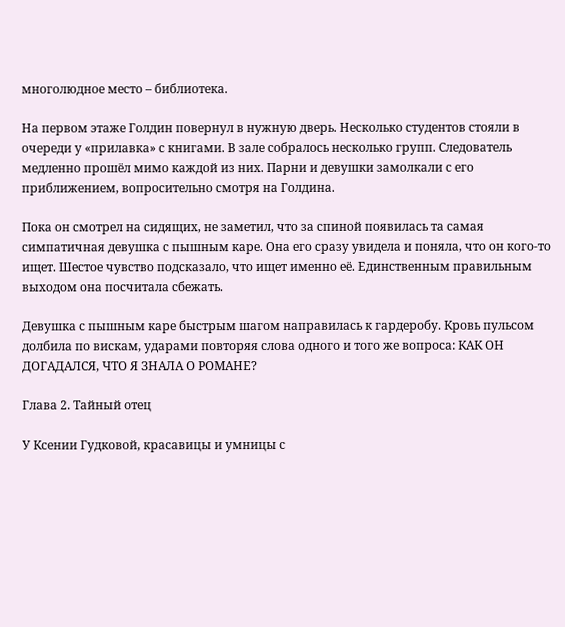многолюдное место – библиотека.

На первом этаже Голдин повернул в нужную дверь. Несколько студентов стояли в очереди у «прилавка» с книгами. В зале собралось несколько групп. Следователь медленно прошёл мимо каждой из них. Парни и девушки замолкали с его приближением, вопросительно смотря на Голдина.

Пока он смотрел на сидящих, не заметил, что за спиной появилась та самая симпатичная девушка с пышным каре. Она его сразу увидела и поняла, что он кого-то ищет. Шестое чувство подсказало, что ищет именно её. Единственным правильным выходом она посчитала сбежать.

Девушка с пышным каре быстрым шагом направилась к гардеробу. Кровь пульсом долбила по вискам, ударами повторяя слова одного и того же вопроса: КАК ОН ДОГАДАЛСЯ, ЧТО Я ЗНАЛА О РОМАНЕ?

Глава 2. Тайный отец

У Ксении Гудковой, красавицы и умницы с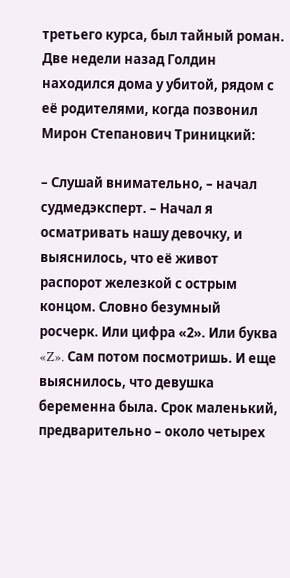третьего курса, был тайный роман. Две недели назад Голдин находился дома у убитой, рядом с её родителями, когда позвонил Мирон Степанович Триницкий:

– Слушай внимательно, – начал судмедэксперт. – Начал я осматривать нашу девочку, и выяснилось, что её живот распорот железкой с острым концом. Словно безумный росчерк. Или цифра «2». Или буква «Z». Сам потом посмотришь. И еще выяснилось, что девушка беременна была. Срок маленький, предварительно – около четырех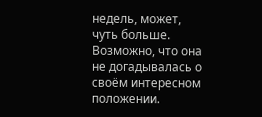недель, может, чуть больше. Возможно, что она не догадывалась о своём интересном положении.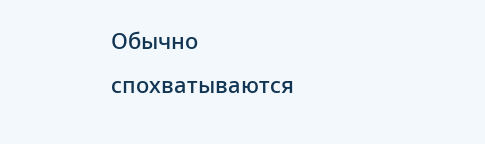Обычно спохватываются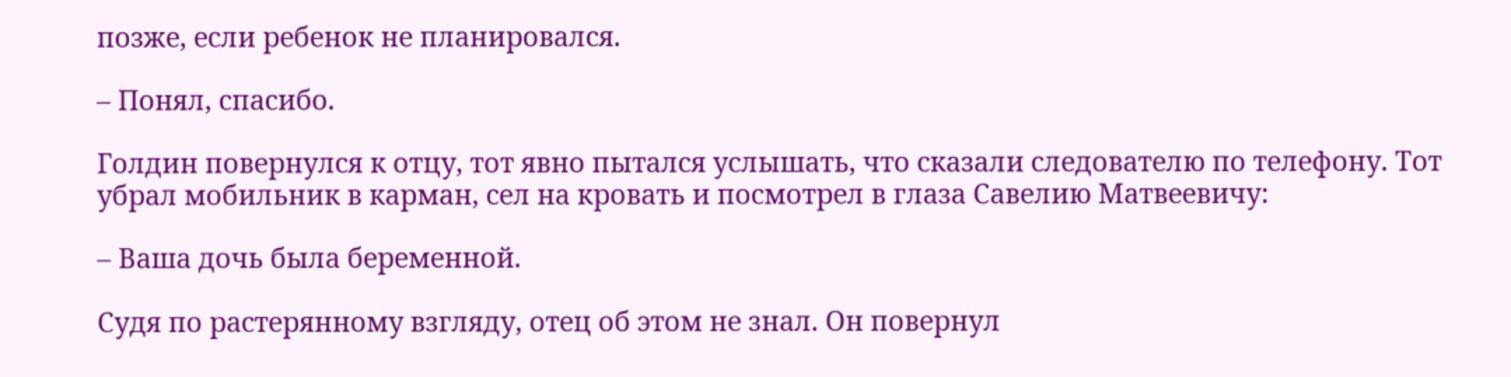позже, если ребенок не планировался.

– Понял, спасибо.

Голдин повернулся к отцу, тот явно пытался услышать, что сказали следователю по телефону. Тот убрал мобильник в карман, сел на кровать и посмотрел в глаза Савелию Матвеевичу:

– Ваша дочь была беременной.

Судя по растерянному взгляду, отец об этом не знал. Он повернул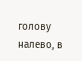голову налево, в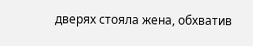дверях стояла жена, обхватив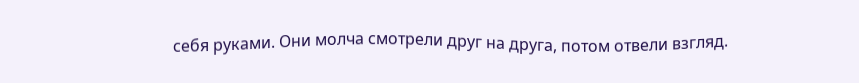себя руками. Они молча смотрели друг на друга, потом отвели взгляд.